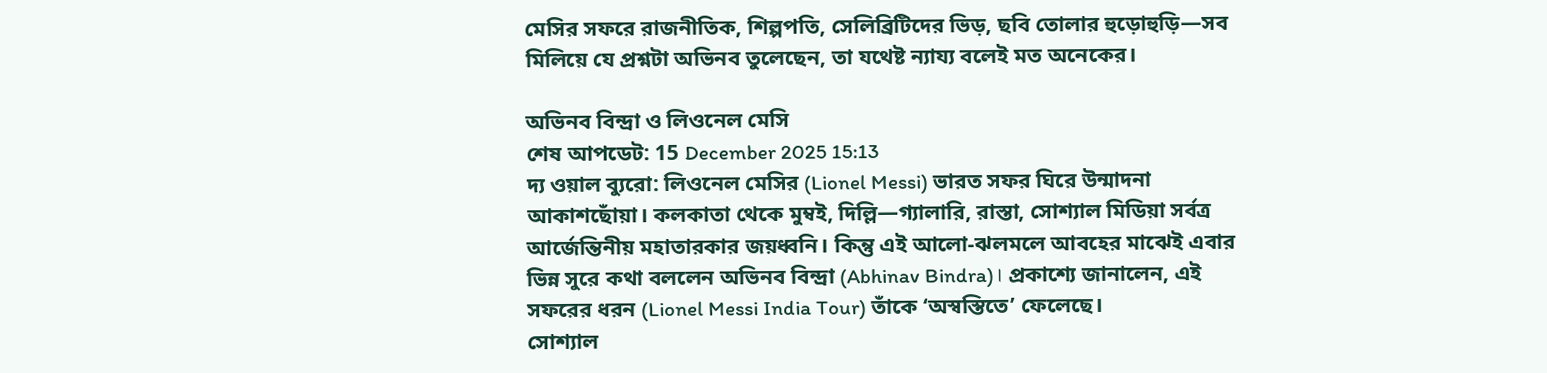মেসির সফরে রাজনীতিক, শিল্পপতি, সেলিব্রিটিদের ভিড়, ছবি তোলার হুড়োহুড়ি—সব মিলিয়ে যে প্রশ্নটা অভিনব তুলেছেন, তা যথেষ্ট ন্যায্য বলেই মত অনেকের।

অভিনব বিন্দ্রা ও লিওনেল মেসি
শেষ আপডেট: 15 December 2025 15:13
দ্য ওয়াল ব্যুরো: লিওনেল মেসির (Lionel Messi) ভারত সফর ঘিরে উন্মাদনা আকাশছোঁয়া। কলকাতা থেকে মুম্বই, দিল্লি—গ্যালারি, রাস্তা, সোশ্যাল মিডিয়া সর্বত্র আর্জেন্তিনীয় মহাতারকার জয়ধ্বনি। কিন্তু এই আলো-ঝলমলে আবহের মাঝেই এবার ভিন্ন সুরে কথা বললেন অভিনব বিন্দ্রা (Abhinav Bindra)। প্রকাশ্যে জানালেন, এই সফরের ধরন (Lionel Messi India Tour) তাঁকে ‘অস্বস্তিতে’ ফেলেছে।
সোশ্যাল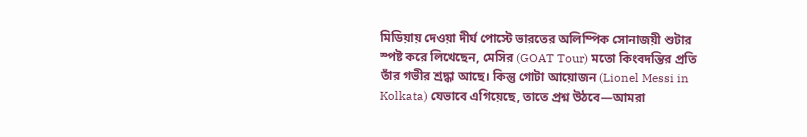মিডিয়ায় দেওয়া দীর্ঘ পোস্টে ভারতের অলিম্পিক সোনাজয়ী শুটার স্পষ্ট করে লিখেছেন, মেসির (GOAT Tour) মতো কিংবদন্তির প্রতি তাঁর গভীর শ্রদ্ধা আছে। কিন্তু গোটা আয়োজন (Lionel Messi in Kolkata) যেভাবে এগিয়েছে, তাতে প্রশ্ন উঠবে—আমরা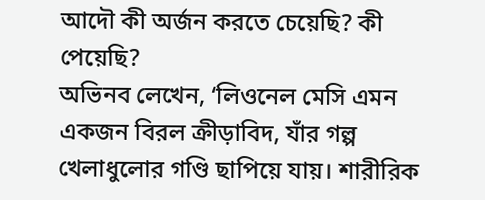আদৌ কী অর্জন করতে চেয়েছি? কী পেয়েছি?
অভিনব লেখেন, ‘লিওনেল মেসি এমন একজন বিরল ক্রীড়াবিদ, যাঁর গল্প খেলাধুলোর গণ্ডি ছাপিয়ে যায়। শারীরিক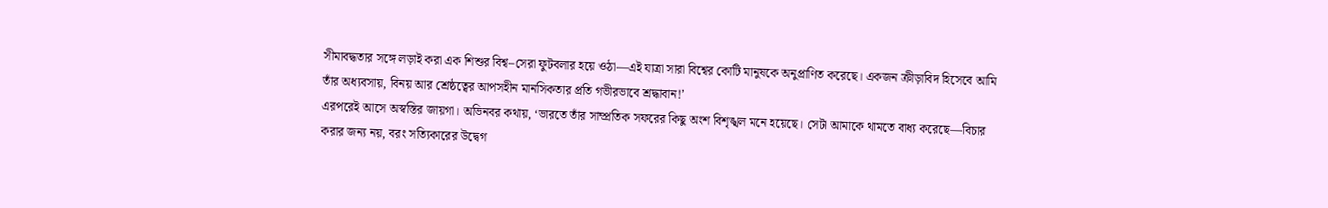সীমাবদ্ধতার সঙ্গে লড়াই করা এক শিশুর বিশ্ব–সেরা ফুটবলার হয়ে ওঠা—এই যাত্রা সারা বিশ্বের কোটি মানুষকে অনুপ্রাণিত করেছে। একজন ক্রীড়াবিদ হিসেবে আমি তাঁর অধ্যবসায়, বিনয় আর শ্রেষ্ঠত্বের আপসহীন মানসিকতার প্রতি গভীরভাবে শ্রদ্ধাবান!’
এরপরেই আসে অস্বস্তির জায়গা। অভিনবর কথায়, ‘ভারতে তাঁর সাম্প্রতিক সফরের কিছু অংশ বিশৃঙ্খল মনে হয়েছে। সেটা আমাকে থামতে বাধ্য করেছে—বিচার করার জন্য নয়, বরং সত্যিকারের উদ্বেগ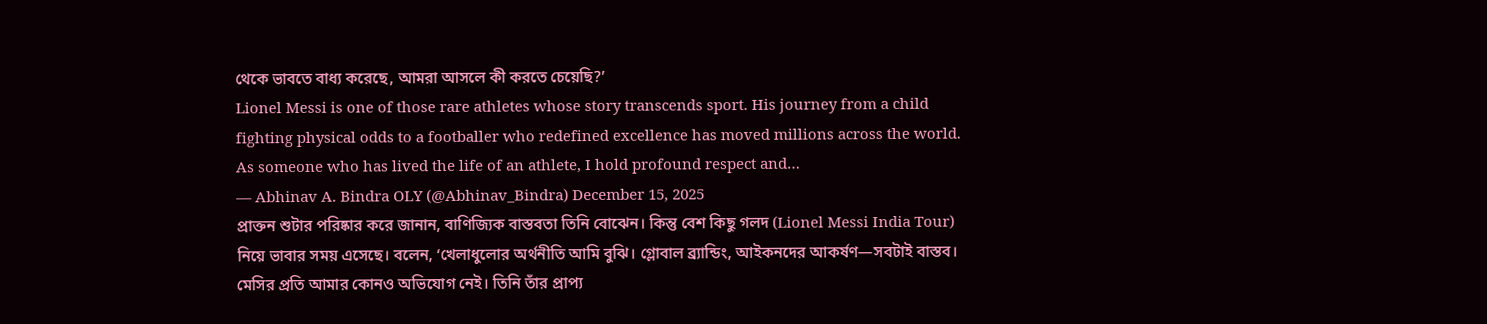থেকে ভাবতে বাধ্য করেছে, আমরা আসলে কী করতে চেয়েছি?’
Lionel Messi is one of those rare athletes whose story transcends sport. His journey from a child fighting physical odds to a footballer who redefined excellence has moved millions across the world. As someone who has lived the life of an athlete, I hold profound respect and…
— Abhinav A. Bindra OLY (@Abhinav_Bindra) December 15, 2025
প্রাক্তন শুটার পরিষ্কার করে জানান, বাণিজ্যিক বাস্তবতা তিনি বোঝেন। কিন্তু বেশ কিছু গলদ (Lionel Messi India Tour) নিয়ে ভাবার সময় এসেছে। বলেন, ‘খেলাধুলোর অর্থনীতি আমি বুঝি। গ্লোবাল ব্র্যান্ডিং, আইকনদের আকর্ষণ—সবটাই বাস্তব। মেসির প্রতি আমার কোনও অভিযোগ নেই। তিনি তাঁর প্রাপ্য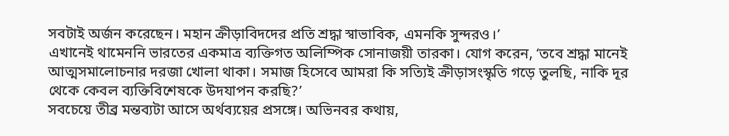সবটাই অর্জন করেছেন। মহান ক্রীড়াবিদদের প্রতি শ্রদ্ধা স্বাভাবিক, এমনকি সুন্দরও।’
এখানেই থামেননি ভারতের একমাত্র ব্যক্তিগত অলিম্পিক সোনাজয়ী তারকা। যোগ করেন, ‘তবে শ্রদ্ধা মানেই আত্মসমালোচনার দরজা খোলা থাকা। সমাজ হিসেবে আমরা কি সত্যিই ক্রীড়াসংস্কৃতি গড়ে তুলছি, নাকি দূর থেকে কেবল ব্যক্তিবিশেষকে উদযাপন করছি?’
সবচেয়ে তীব্র মন্তব্যটা আসে অর্থব্যয়ের প্রসঙ্গে। অভিনবর কথায়,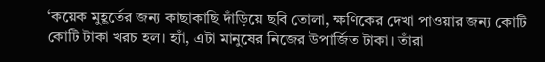‘কয়েক মুহূর্তের জন্য কাছাকাছি দাঁড়িয়ে ছবি তোলা, ক্ষণিকের দেখা পাওয়ার জন্য কোটি কোটি টাকা খরচ হল। হ্যাঁ, এটা মানুষের নিজের উপার্জিত টাকা। তাঁরা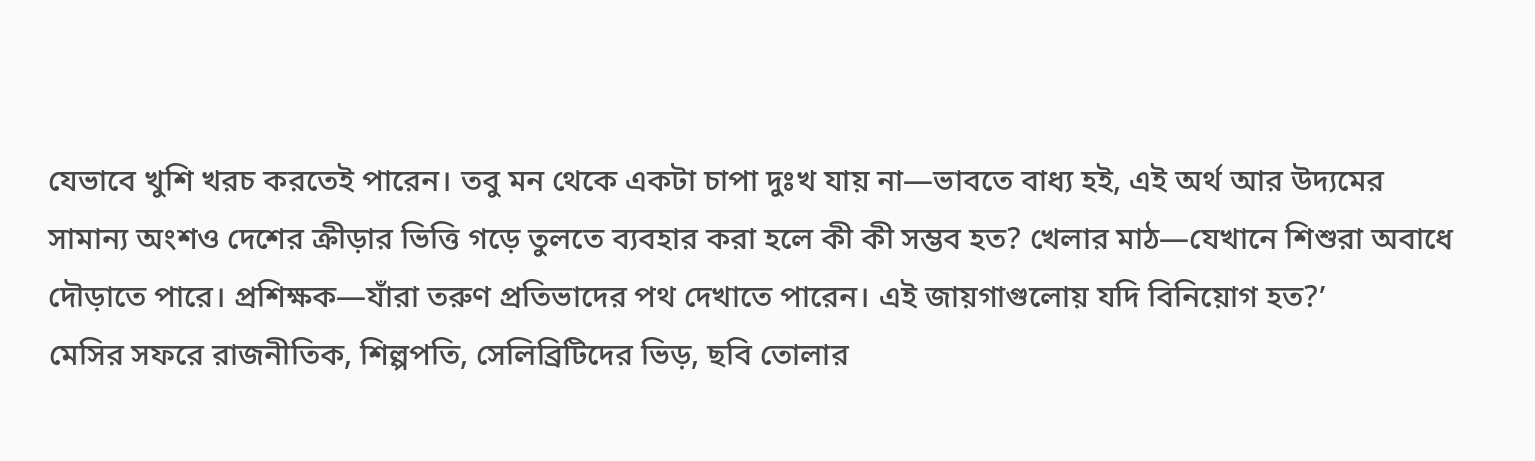যেভাবে খুশি খরচ করতেই পারেন। তবু মন থেকে একটা চাপা দুঃখ যায় না—ভাবতে বাধ্য হই, এই অর্থ আর উদ্যমের সামান্য অংশও দেশের ক্রীড়ার ভিত্তি গড়ে তুলতে ব্যবহার করা হলে কী কী সম্ভব হত? খেলার মাঠ—যেখানে শিশুরা অবাধে দৌড়াতে পারে। প্রশিক্ষক—যাঁরা তরুণ প্রতিভাদের পথ দেখাতে পারেন। এই জায়গাগুলোয় যদি বিনিয়োগ হত?’
মেসির সফরে রাজনীতিক, শিল্পপতি, সেলিব্রিটিদের ভিড়, ছবি তোলার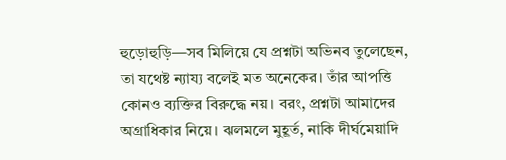হুড়োহুড়ি—সব মিলিয়ে যে প্রশ্নটা অভিনব তুলেছেন, তা যথেষ্ট ন্যায্য বলেই মত অনেকের। তাঁর আপত্তি কোনও ব্যক্তির বিরুদ্ধে নয়। বরং, প্রশ্নটা আমাদের অগ্রাধিকার নিয়ে। ঝলমলে মুহূর্ত, নাকি দীর্ঘমেয়াদি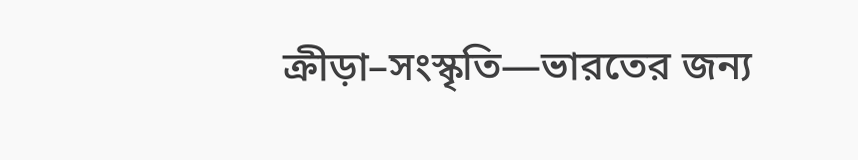ক্রীড়া–সংস্কৃতি—ভারতের জন্য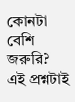কোনটা বেশি জরুরি? এই প্রশ্নটাই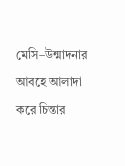মেসি–উন্মাদনার আবহে আলাদা করে চিন্তার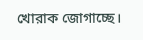খোরাক জোগাচ্ছে।